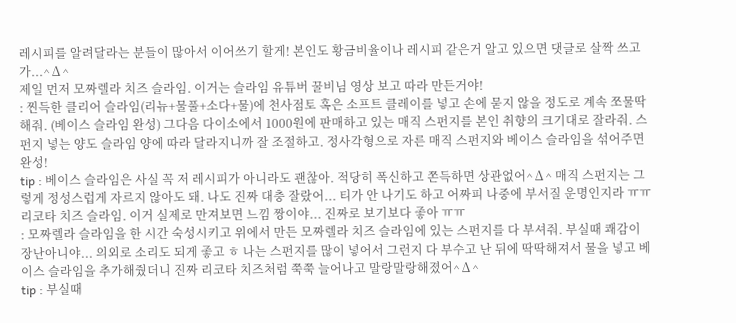레시피를 알려달라는 분들이 많아서 이어쓰기 할게! 본인도 황금비율이나 레시피 같은거 알고 있으면 댓글로 살짝 쓰고가...^∆^
제일 먼저 모짜렐라 치즈 슬라임. 이거는 슬라임 유튜버 꿀비님 영상 보고 따라 만든거야!
: 찐득한 클리어 슬라임(리뉴+물풀+소다+물)에 천사점토 혹은 소프트 클레이를 넣고 손에 묻지 않을 정도로 계속 쪼물딱해줘. (베이스 슬라임 완성) 그다음 다이소에서 1000원에 판매하고 있는 매직 스펀지를 본인 취향의 크기대로 잘라줘. 스펀지 넣는 양도 슬라임 양에 따라 달라지니까 잘 조절하고. 정사각형으로 자른 매직 스펀지와 베이스 슬라임을 섞어주면 완성!
tip : 베이스 슬라임은 사실 꼭 저 레시피가 아니라도 괜찮아. 적당히 폭신하고 쫀득하면 상관없어^∆^ 매직 스펀지는 그렇게 정성스럽게 자르지 않아도 돼. 나도 진짜 대충 잘랐어... 티가 안 나기도 하고 어짜피 나중에 부서질 운명인지라 ㅠㅠ
리코타 치즈 슬라임. 이거 실제로 만져보면 느낌 짱이야... 진짜로 보기보다 좋아 ㅠㅠ
: 모짜렐라 슬라임을 한 시간 숙성시키고 위에서 만든 모짜렐라 치즈 슬라임에 있는 스펀지를 다 부셔줘. 부실때 쾌감이 장난아니야... 의외로 소리도 되게 좋고 ㅎ 나는 스펀지를 많이 넣어서 그런지 다 부수고 난 뒤에 딱딱해져서 물을 넣고 베이스 슬라임을 추가해줬더니 진짜 리코타 치즈처럼 쭉쭉 늘어나고 말랑말랑해졌어^∆^
tip : 부실때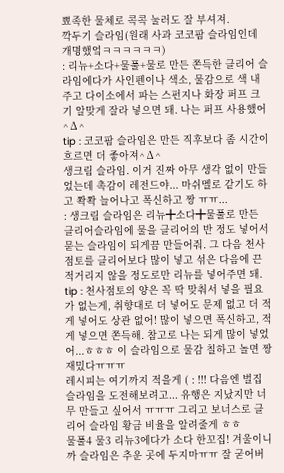뾰족한 물체로 콕콕 눌러도 잘 부셔져.
깍두기 슬라임(원래 사과 코코팜 슬라임인데 개명했엌ㅋㅋㅋㅋㅋㅋ)
: 리뉴+소다+물풀+물로 만든 쫀득한 클리어 슬라임에다가 사인펜이나 색소, 물감으로 색 내주고 다이소에서 파는 스펀지나 화장 퍼프 크기 알맞게 잘라 넣으면 돼. 나는 퍼프 사용했어^∆^
tip : 코코팜 슬라임은 만든 직후보다 좀 시간이 흐르면 더 좋아져^∆^
생크림 슬라임. 이거 진짜 아무 생각 없이 만들었는데 촉감이 레전드야... 마쉬멜로 같기도 하고 쫙쫙 늘어나고 폭신하고 짱 ㅠㅠ...
: 생크림 슬라임은 리뉴╋소다╋물풀로 만든 클리어슬라임에 물을 클리어의 반 정도 넣어서 묻는 슬라임이 되게끔 만들어줘. 그 다음 천사점토를 클리어보다 많이 넣고 섞은 다음에 끈적거리지 않을 정도로만 리뉴를 넣어주면 돼.
tip : 천사점토의 양은 꼭 딱 맞춰서 넣을 필요가 없는게, 취향대로 더 넣어도 문제 없고 더 적게 넣어도 상관 없어! 많이 넣으면 폭신하고, 적게 넣으면 쫀득해. 참고로 나는 되게 많이 넣었어...ㅎㅎㅎ 이 슬라임으로 물감 칠하고 놀면 짱재밌다ㅠㅠㅠ
레시피는 여기까지 적을게 ( : !!! 다음엔 벌집 슬라임을 도전해보려고... 유행은 지났지만 너무 만들고 싶어서 ㅠㅠㅠ 그리고 보너스로 클리어 슬라임 황금 비율을 알려줄게 ㅎㅎ
물풀4 물3 리뉴3에다가 소다 한꼬집! 겨울이니까 슬라임은 추운 곳에 두지마ㅠㅠ 잘 굳어버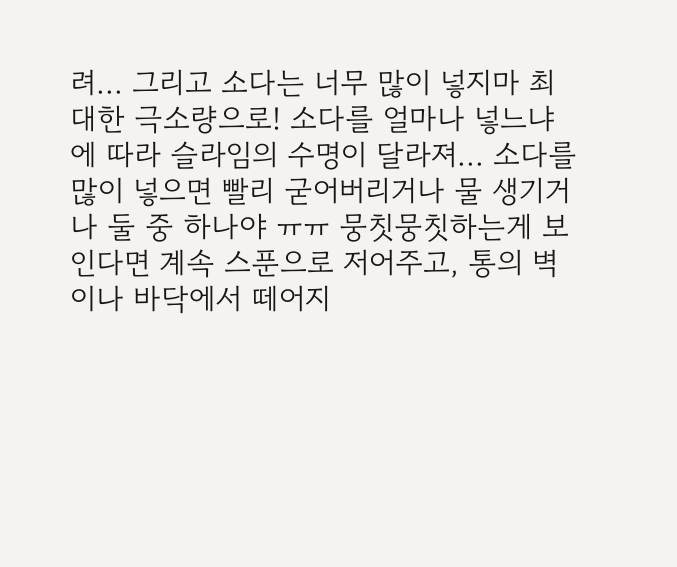려... 그리고 소다는 너무 많이 넣지마 최대한 극소량으로! 소다를 얼마나 넣느냐에 따라 슬라임의 수명이 달라져... 소다를 많이 넣으면 빨리 굳어버리거나 물 생기거나 둘 중 하나야 ㅠㅠ 뭉칫뭉칫하는게 보인다면 계속 스푼으로 저어주고, 통의 벽이나 바닥에서 떼어지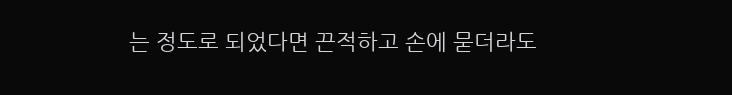는 정도로 되었다면 끈적하고 손에 묻더라도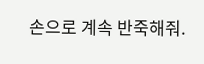손으로 계속 반죽해줘.